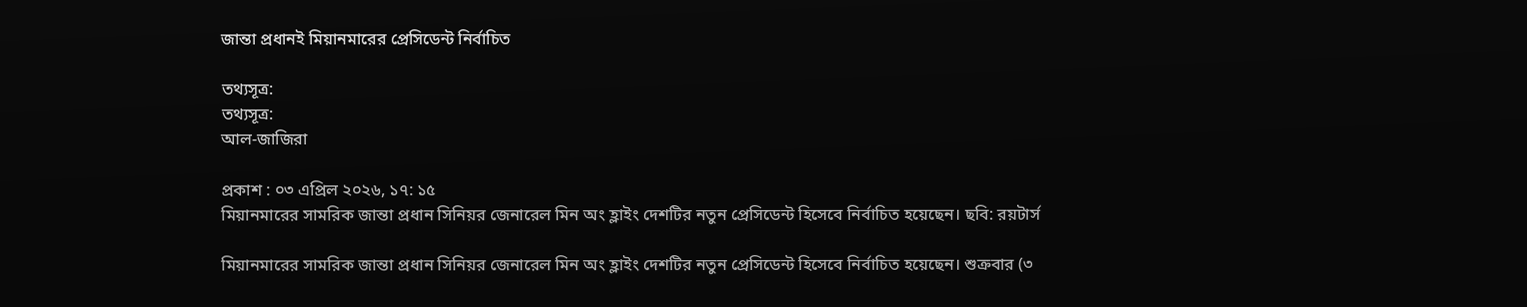জান্তা প্রধানই মিয়ানমারের প্রেসিডেন্ট নির্বাচিত

তথ্যসূত্র:
তথ্যসূত্র:
আল-জাজিরা

প্রকাশ : ০৩ এপ্রিল ২০২৬, ১৭: ১৫
মিয়ানমারের সামরিক জান্তা প্রধান সিনিয়র জেনারেল মিন অং হ্লাইং দেশটির নতুন প্রেসিডেন্ট হিসেবে নির্বাচিত হয়েছেন। ছবি: রয়টার্স

মিয়ানমারের সামরিক জান্তা প্রধান সিনিয়র জেনারেল মিন অং হ্লাইং দেশটির নতুন প্রেসিডেন্ট হিসেবে নির্বাচিত হয়েছেন। শুক্রবার (৩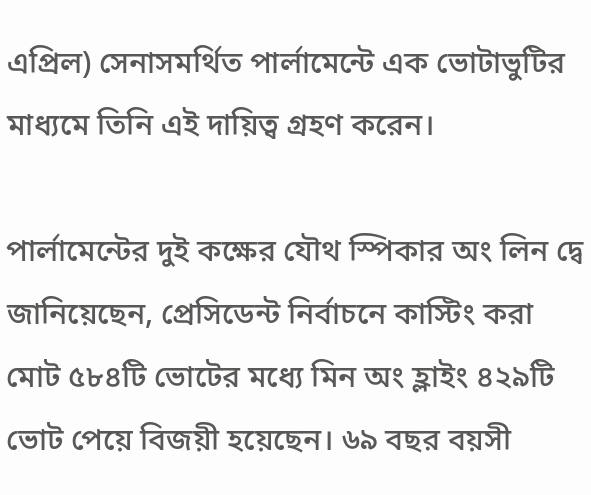এপ্রিল) সেনাসমর্থিত পার্লামেন্টে এক ভোটাভুটির মাধ্যমে তিনি এই দায়িত্ব গ্রহণ করেন।

পার্লামেন্টের দুই কক্ষের যৌথ স্পিকার অং লিন দ্বে জানিয়েছেন, প্রেসিডেন্ট নির্বাচনে কাস্টিং করা মোট ৫৮৪টি ভোটের মধ্যে মিন অং হ্লাইং ৪২৯টি ভোট পেয়ে বিজয়ী হয়েছেন। ৬৯ বছর বয়সী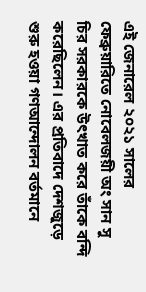এই জেনারেল ২০২১ সালের ফেব্রুয়ারিতে নোবেলজয়ী অং সান সু চির সরকারকে উৎখাত করে তাঁকে বন্দি করেছিলেন। এর প্রতিবাদে দেশজুড়ে শুরু হওয়া গণআন্দোলন বর্তমানে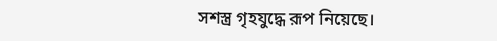সশস্ত্র গৃহযুদ্ধে রূপ নিয়েছে।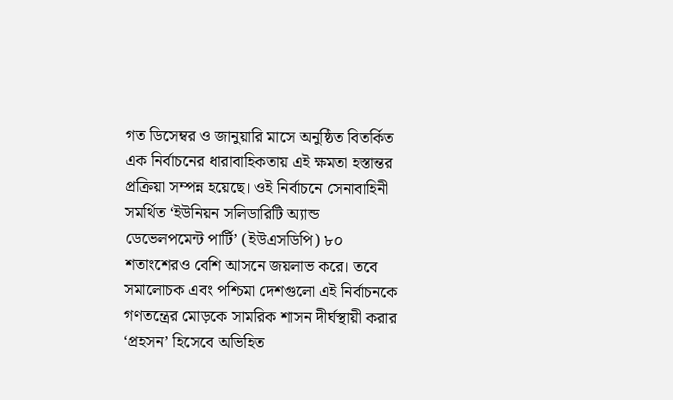গত ডিসেম্বর ও জানুয়ারি মাসে অনুষ্ঠিত বিতর্কিত এক নির্বাচনের ধারাবাহিকতায় এই ক্ষমতা হস্তান্তর প্রক্রিয়া সম্পন্ন হয়েছে। ওই নির্বাচনে সেনাবাহিনী সমর্থিত ‘ইউনিয়ন সলিডারিটি অ্যান্ড ডেভেলপমেন্ট পার্টি’ (ইউএসডিপি) ৮০ শতাংশেরও বেশি আসনে জয়লাভ করে। তবে সমালোচক এবং পশ্চিমা দেশগুলো এই নির্বাচনকে গণতন্ত্রের মোড়কে সামরিক শাসন দীর্ঘস্থায়ী করার ‘প্রহসন’ হিসেবে অভিহিত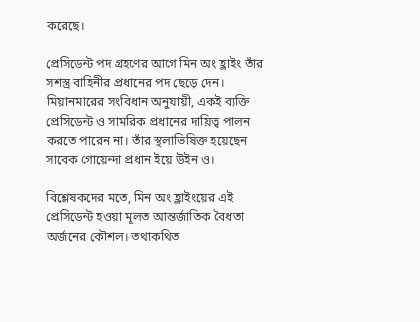করেছে।

প্রেসিডেন্ট পদ গ্রহণের আগে মিন অং হ্লাইং তাঁর সশস্ত্র বাহিনীর প্রধানের পদ ছেড়ে দেন। মিয়ানমারের সংবিধান অনুযায়ী, একই ব্যক্তি প্রেসিডেন্ট ও সামরিক প্রধানের দায়িত্ব পালন করতে পারেন না। তাঁর স্থলাভিষিক্ত হয়েছেন সাবেক গোয়েন্দা প্রধান ইয়ে উইন ও।

বিশ্লেষকদের মতে, মিন অং হ্লাইংয়ের এই প্রেসিডেন্ট হওয়া মূলত আন্তর্জাতিক বৈধতা অর্জনের কৌশল। তথাকথিত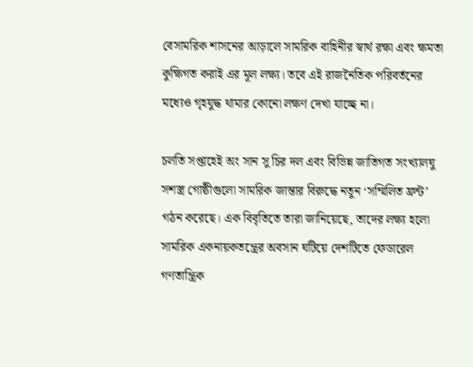বেসামরিক শাসনের আড়ালে সামরিক বাহিনীর স্বার্থ রক্ষা এবং ক্ষমতা কুক্ষিগত করাই এর মূল লক্ষ্য। তবে এই রাজনৈতিক পরিবর্তনের মধ্যেও গৃহযুদ্ধ থামার কোনো লক্ষণ দেখা যাচ্ছে না।

চলতি সপ্তাহেই অং সান সু চির দল এবং বিভিন্ন জাতিগত সংখ্যালঘু সশস্ত্র গোষ্ঠীগুলো সামরিক জান্তার বিরুদ্ধে নতুন ‘সম্মিলিত ফ্রন্ট’ গঠন করেছে। এক বিবৃতিতে তারা জানিয়েছে, তাদের লক্ষ্য হলো সামরিক একনায়কতন্ত্রের অবসান ঘটিয়ে দেশটিতে ফেডারেল গণতান্ত্রিক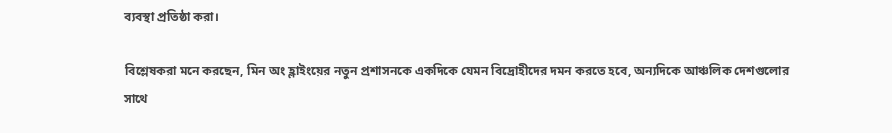ব্যবস্থা প্রতিষ্ঠা করা।

বিশ্লেষকরা মনে করছেন, মিন অং হ্লাইংয়ের নতুন প্রশাসনকে একদিকে যেমন বিদ্রোহীদের দমন করতে হবে, অন্যদিকে আঞ্চলিক দেশগুলোর সাথে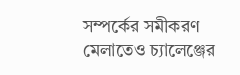সম্পর্কের সমীকরণ মেলাতেও চ্যালেঞ্জের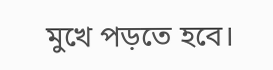মুখে পড়তে হবে।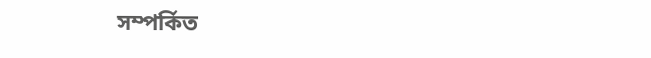সম্পর্কিত